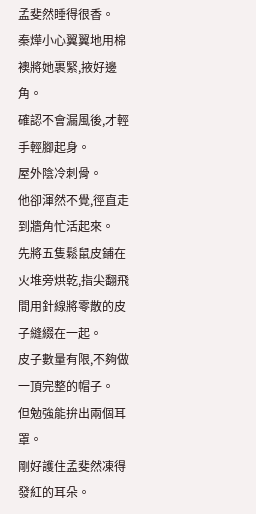孟斐然睡得很香。
秦燁小心翼翼地用棉襖將她裹緊,掖好邊角。
確認不會漏風後,才輕手輕腳起身。
屋外陰冷刺骨。
他卻渾然不覺,徑直走到牆角忙活起來。
先將五隻鬆鼠皮鋪在火堆旁烘乾,指尖翻飛間用針線將零散的皮子縫綴在一起。
皮子數量有限,不夠做一頂完整的帽子。
但勉強能拚出兩個耳罩。
剛好護住孟斐然凍得發紅的耳朵。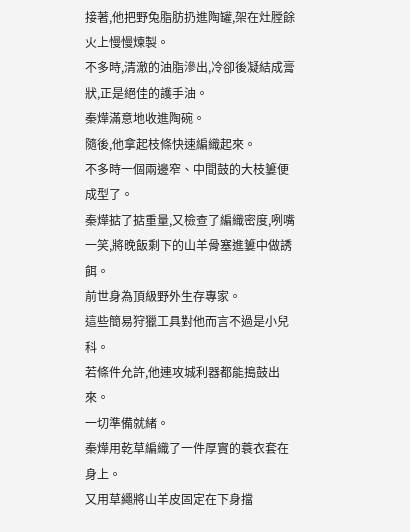接著,他把野兔脂肪扔進陶罐,架在灶膛餘火上慢慢煉製。
不多時,清澈的油脂滲出,冷卻後凝結成膏狀,正是絕佳的護手油。
秦燁滿意地收進陶碗。
隨後,他拿起枝條快速編織起來。
不多時一個兩邊窄、中間鼓的大枝簍便成型了。
秦燁掂了掂重量,又檢查了編織密度,咧嘴一笑,將晚飯剩下的山羊骨塞進簍中做誘餌。
前世身為頂級野外生存專家。
這些簡易狩獵工具對他而言不過是小兒科。
若條件允許,他連攻城利器都能搗鼓出來。
一切準備就緒。
秦燁用乾草編織了一件厚實的蓑衣套在身上。
又用草繩將山羊皮固定在下身擋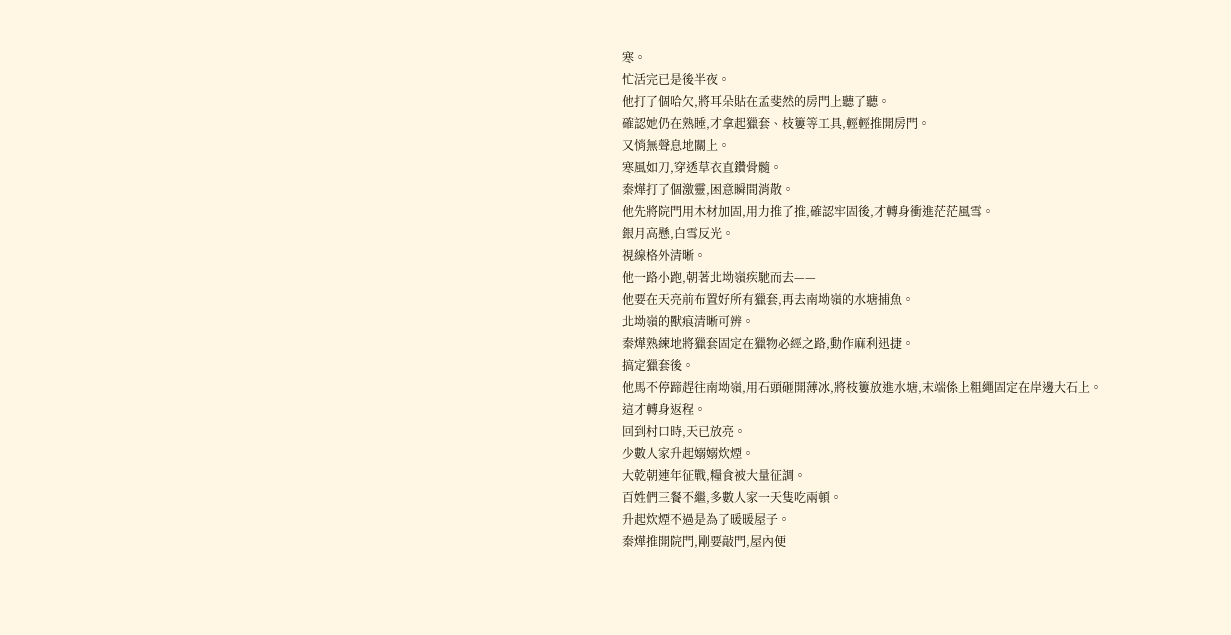寒。
忙活完已是後半夜。
他打了個哈欠,將耳朵貼在孟斐然的房門上聽了聽。
確認她仍在熟睡,才拿起獵套、枝簍等工具,輕輕推開房門。
又悄無聲息地關上。
寒風如刀,穿透草衣直鑽骨髓。
秦燁打了個激靈,困意瞬間消散。
他先將院門用木材加固,用力推了推,確認牢固後,才轉身衝進茫茫風雪。
銀月高懸,白雪反光。
視線格外清晰。
他一路小跑,朝著北坳嶺疾馳而去——
他要在天亮前布置好所有獵套,再去南坳嶺的水塘捕魚。
北坳嶺的獸痕清晰可辨。
秦燁熟練地將獵套固定在獵物必經之路,動作麻利迅捷。
搞定獵套後。
他馬不停蹄趕往南坳嶺,用石頭砸開薄冰,將枝簍放進水塘,末端係上粗繩固定在岸邊大石上。
這才轉身返程。
回到村口時,天已放亮。
少數人家升起嫋嫋炊煙。
大乾朝連年征戰,糧食被大量征調。
百姓們三餐不繼,多數人家一天隻吃兩頓。
升起炊煙不過是為了暖暖屋子。
秦燁推開院門,剛要敲門,屋內便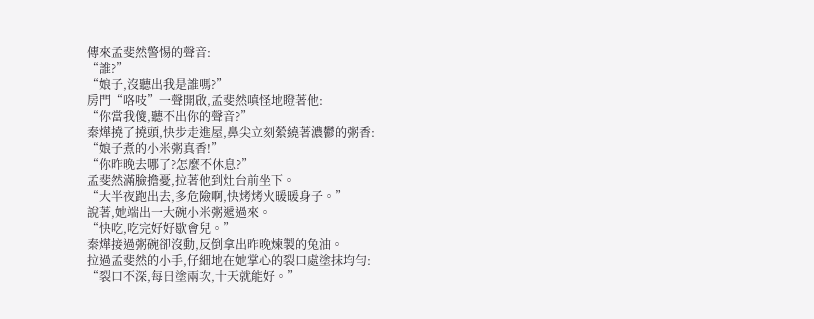傳來孟斐然警惕的聲音:
“誰?”
“娘子,沒聽出我是誰嗎?”
房門“咯吱”一聲開啟,孟斐然嗔怪地瞪著他:
“你當我傻,聽不出你的聲音?”
秦燁撓了撓頭,快步走進屋,鼻尖立刻縈繞著濃鬱的粥香:
“娘子煮的小米粥真香!”
“你昨晚去哪了?怎麼不休息?”
孟斐然滿臉擔憂,拉著他到灶台前坐下。
“大半夜跑出去,多危險啊,快烤烤火暖暖身子。”
說著,她端出一大碗小米粥遞過來。
“快吃,吃完好好歇會兒。”
秦燁接過粥碗卻沒動,反倒拿出昨晚煉製的兔油。
拉過孟斐然的小手,仔細地在她掌心的裂口處塗抹均勻:
“裂口不深,每日塗兩次,十天就能好。”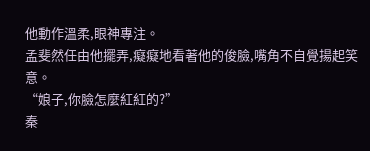他動作溫柔,眼神專注。
孟斐然任由他擺弄,癡癡地看著他的俊臉,嘴角不自覺揚起笑意。
“娘子,你臉怎麼紅紅的?”
秦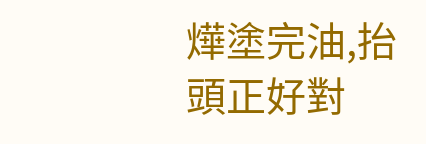燁塗完油,抬頭正好對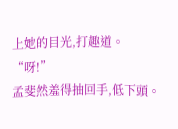上她的目光,打趣道。
“呀!”
孟斐然羞得抽回手,低下頭。